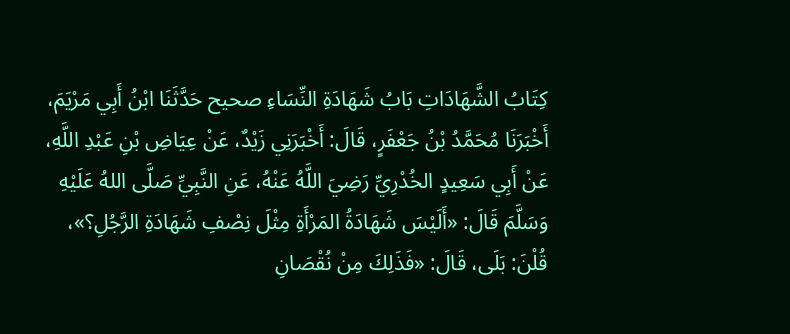كِتَابُ الشَّهَادَاتِ بَابُ شَهَادَةِ النِّسَاءِ صحيح حَدَّثَنَا ابْنُ أَبِي مَرْيَمَ، أَخْبَرَنَا مُحَمَّدُ بْنُ جَعْفَرٍ، قَالَ: أَخْبَرَنِي زَيْدٌ، عَنْ عِيَاضِ بْنِ عَبْدِ اللَّهِ، عَنْ أَبِي سَعِيدٍ الخُدْرِيِّ رَضِيَ اللَّهُ عَنْهُ، عَنِ النَّبِيِّ صَلَّى اللهُ عَلَيْهِ وَسَلَّمَ قَالَ: «أَلَيْسَ شَهَادَةُ المَرْأَةِ مِثْلَ نِصْفِ شَهَادَةِ الرَّجُلِ؟»، قُلْنَ: بَلَى، قَالَ: «فَذَلِكَ مِنْ نُقْصَانِ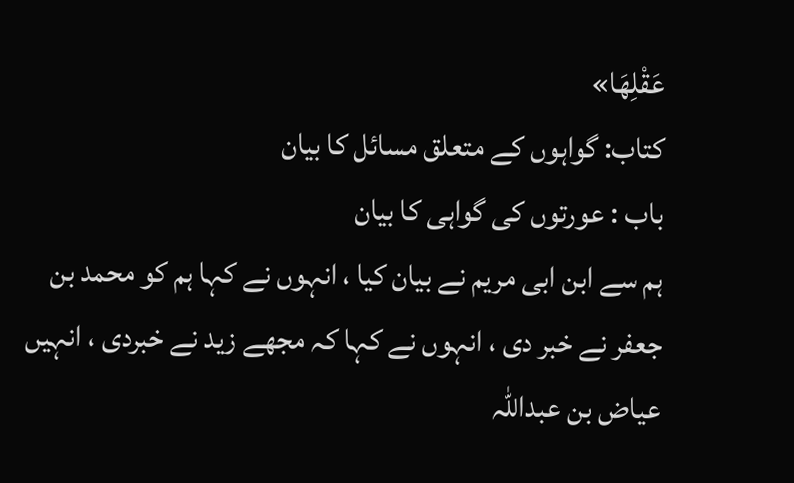عَقْلِهَا»
کتاب: گواہوں کے متعلق مسائل کا بیان
باب : عورتوں کی گواہی کا بیان
ہم سے ابن ابی مریم نے بیان کیا ، انہوں نے کہا ہم کو محمد بن جعفر نے خبر دی ، انہوں نے کہا کہ مجھے زید نے خبردی ، انہیں عیاض بن عبداللہ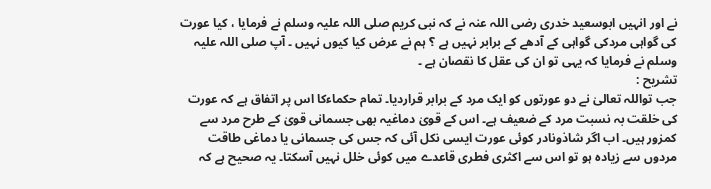نے اور انہیں ابوسعید خدری رضی اللہ عنہ نے کہ نبی کریم صلی اللہ علیہ وسلم نے فرمایا ، کیا عورت کی گواہی مردکی گواہی کے آدھے کے برابر نہیں ہے ؟ ہم نے عرض کیا کیوں نہیں ۔ آپ صلی اللہ علیہ وسلم نے فرمایا کہ یہی تو ان کی عقل کا نقصان ہے ۔
تشریح :
جب تواللہ تعالیٰ نے دو عورتوں کو ایک مرد کے برابر قراردیا۔ تمام حکماءکا اس پر اتفاق ہے کہ عورت کی خلقت بہ نسبت مرد کے ضعیف ہے۔ اس کے قویٰ دماغیہ بھی جسمانی قویٰ کے طرح مرد سے کمزور ہیں۔ اب اگر شاذونادر کوئی عورت ایسی نکل آئی کہ جس کی جسمانی یا دماغی طاقت مردوں سے زیادہ ہو تو اس سے اکثری فطری قاعدے میں کوئی خلل نہیں آسکتا۔ یہ صحیح ہے کہ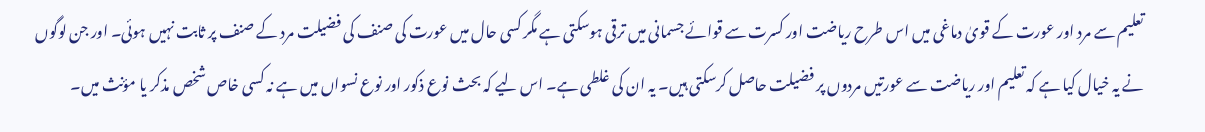تعلیم سے مرد اور عورت کے قویٰ دماغی میں اس طرح ریاضت اور کسرت سے قوائے جسمانی میں ترقی ہوسکتی ہے مگر کسی حال میں عورت کی صنف کی فضیلت مرد کے صنف پر ثابت نہیں ہوئی۔ اور جن لوگوں نے یہ خیال کیا ہے کہ تعلیم اور ریاضت سے عورتیں مردوں پر فضیلت حاصل کرسکتی ہیں۔ یہ ان کی غلطی ہے۔ اس لیے کہ بحث نوع ذکور اور نوع نسواں میں ہے نہ کسی خاص شخص مذکر یا مؤنث میں۔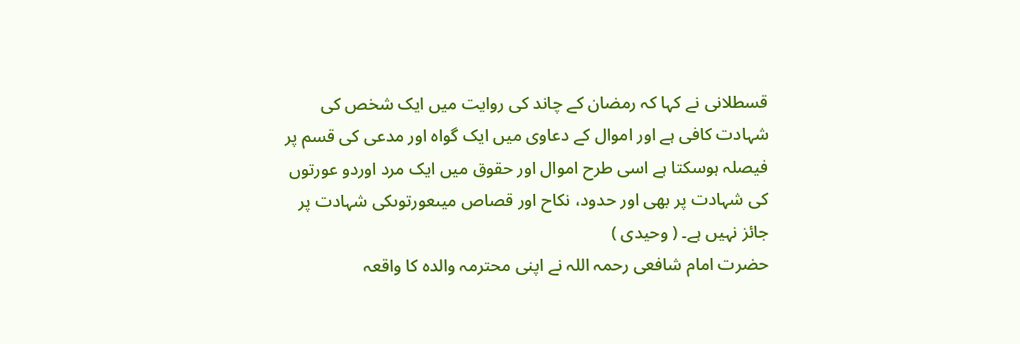قسطلانی نے کہا کہ رمضان کے چاند کی روایت میں ایک شخص کی شہادت کافی ہے اور اموال کے دعاوی میں ایک گواہ اور مدعی کی قسم پر فیصلہ ہوسکتا ہے اسی طرح اموال اور حقوق میں ایک مرد اوردو عورتوں کی شہادت پر بھی اور حدود، نکاح اور قصاص میںعورتوںکی شہادت پر جائز نہیں ہے۔ ( وحیدی )
حضرت امام شافعی رحمہ اللہ نے اپنی محترمہ والدہ کا واقعہ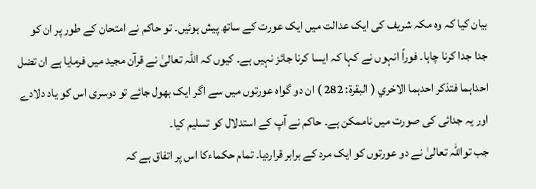بیان کیا کہ وہ مکہ شریف کی ایک عدالت میں ایک عورت کے ساتھ پیش ہوئیں۔ تو حاکم نے امتحان کے طور پر ان کو جدا جدا کرنا چاہا۔ فوراً انہوں نے کہا کہ ایسا کرنا جائز نہیں ہے۔ کیوں کہ اللہ تعالیٰ نے قرآن مجید میں فرمایا ہے ان تضل احداہما فتذکر احدہما الاخري ( البقرۃ: 282 ) ان دو گواہ عورتوں میں سے اگر ایک بھول جائے تو دوسری اس کو یاد دلادے اور یہ جدائی کی صورت میں ناممکن ہے۔ حاکم نے آپ کے استدلال کو تسلیم کیا۔
جب تواللہ تعالیٰ نے دو عورتوں کو ایک مرد کے برابر قراردیا۔ تمام حکماءکا اس پر اتفاق ہے کہ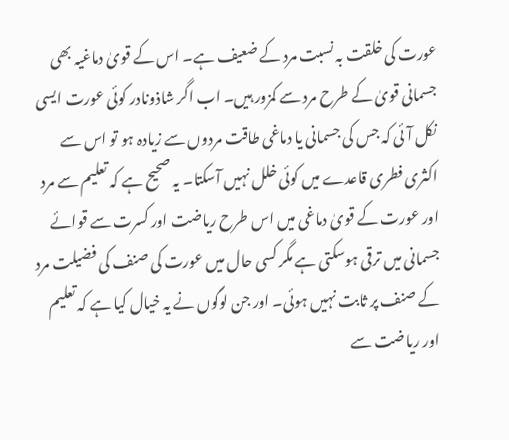عورت کی خلقت بہ نسبت مرد کے ضعیف ہے۔ اس کے قویٰ دماغیہ بھی جسمانی قویٰ کے طرح مرد سے کمزور ہیں۔ اب اگر شاذونادر کوئی عورت ایسی نکل آئی کہ جس کی جسمانی یا دماغی طاقت مردوں سے زیادہ ہو تو اس سے اکثری فطری قاعدے میں کوئی خلل نہیں آسکتا۔ یہ صحیح ہے کہ تعلیم سے مرد اور عورت کے قویٰ دماغی میں اس طرح ریاضت اور کسرت سے قوائے جسمانی میں ترقی ہوسکتی ہے مگر کسی حال میں عورت کی صنف کی فضیلت مرد کے صنف پر ثابت نہیں ہوئی۔ اور جن لوگوں نے یہ خیال کیا ہے کہ تعلیم اور ریاضت سے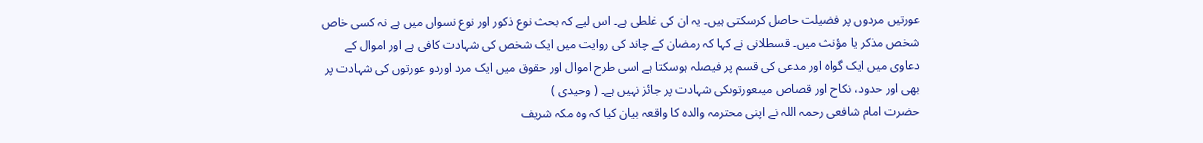عورتیں مردوں پر فضیلت حاصل کرسکتی ہیں۔ یہ ان کی غلطی ہے۔ اس لیے کہ بحث نوع ذکور اور نوع نسواں میں ہے نہ کسی خاص شخص مذکر یا مؤنث میں۔ قسطلانی نے کہا کہ رمضان کے چاند کی روایت میں ایک شخص کی شہادت کافی ہے اور اموال کے دعاوی میں ایک گواہ اور مدعی کی قسم پر فیصلہ ہوسکتا ہے اسی طرح اموال اور حقوق میں ایک مرد اوردو عورتوں کی شہادت پر بھی اور حدود، نکاح اور قصاص میںعورتوںکی شہادت پر جائز نہیں ہے۔ ( وحیدی )
حضرت امام شافعی رحمہ اللہ نے اپنی محترمہ والدہ کا واقعہ بیان کیا کہ وہ مکہ شریف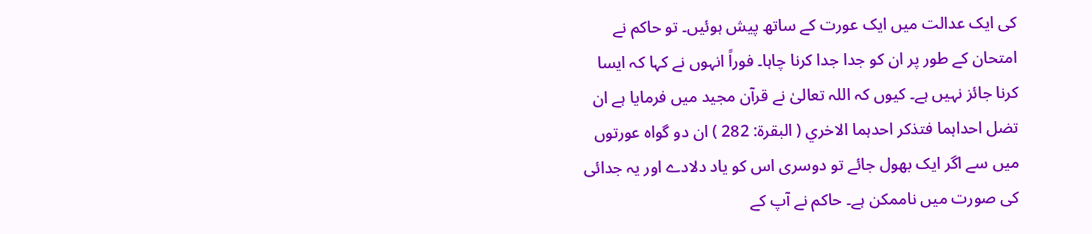کی ایک عدالت میں ایک عورت کے ساتھ پیش ہوئیں۔ تو حاکم نے امتحان کے طور پر ان کو جدا جدا کرنا چاہا۔ فوراً انہوں نے کہا کہ ایسا کرنا جائز نہیں ہے۔ کیوں کہ اللہ تعالیٰ نے قرآن مجید میں فرمایا ہے ان تضل احداہما فتذکر احدہما الاخري ( البقرۃ: 282 ) ان دو گواہ عورتوں میں سے اگر ایک بھول جائے تو دوسری اس کو یاد دلادے اور یہ جدائی کی صورت میں ناممکن ہے۔ حاکم نے آپ کے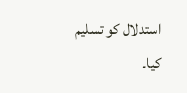استدلال کو تسلیم کیا۔